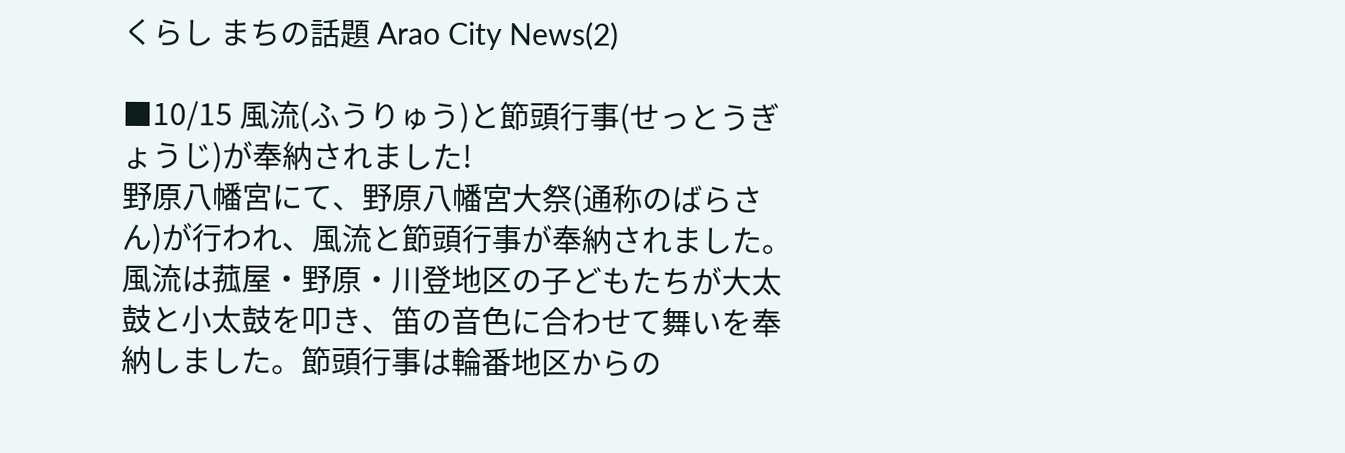くらし まちの話題 Arao City News(2)

■10/15 風流(ふうりゅう)と節頭行事(せっとうぎょうじ)が奉納されました!
野原八幡宮にて、野原八幡宮大祭(通称のばらさん)が行われ、風流と節頭行事が奉納されました。風流は菰屋・野原・川登地区の子どもたちが大太鼓と小太鼓を叩き、笛の音色に合わせて舞いを奉納しました。節頭行事は輪番地区からの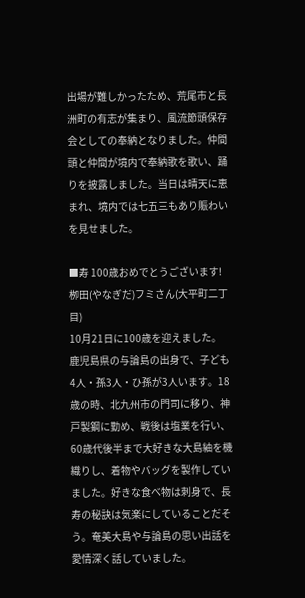出場が難しかったため、荒尾市と長洲町の有志が集まり、風流節頭保存会としての奉納となりました。仲間頭と仲間が境内で奉納歌を歌い、踊りを披露しました。当日は晴天に恵まれ、境内では七五三もあり賑わいを見せました。

■寿 100歳おめでとうございます! 栁田(やなぎだ)フミさん(大平町二丁目)
10月21日に100歳を迎えました。
鹿児島県の与論島の出身で、子ども4人・孫3人・ひ孫が3人います。18歳の時、北九州市の門司に移り、神戸製鋼に勤め、戦後は塩業を行い、60歳代後半まで大好きな大島紬を機織りし、着物やバッグを製作していました。好きな食べ物は刺身で、長寿の秘訣は気楽にしていることだそう。奄美大島や与論島の思い出話を愛情深く話していました。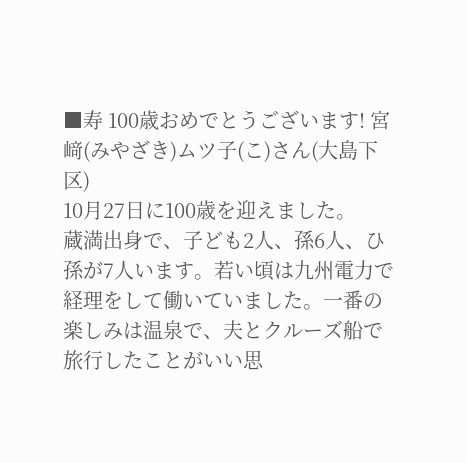■寿 100歳おめでとうございます! 宮﨑(みやざき)ムツ子(こ)さん(大島下区)
10月27日に100歳を迎えました。
蔵満出身で、子ども2人、孫6人、ひ孫が7人います。若い頃は九州電力で経理をして働いていました。一番の楽しみは温泉で、夫とクルーズ船で旅行したことがいい思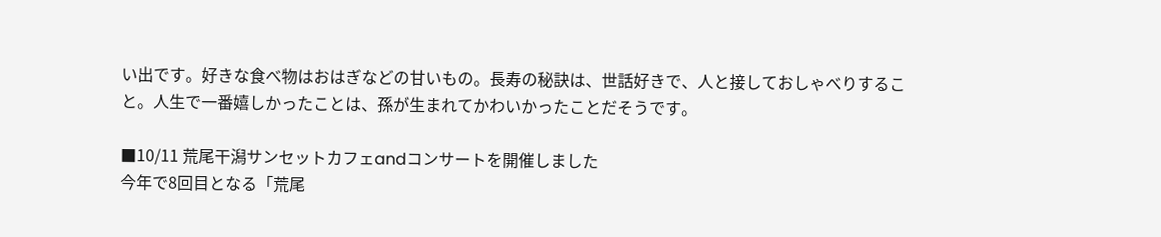い出です。好きな食べ物はおはぎなどの甘いもの。長寿の秘訣は、世話好きで、人と接しておしゃべりすること。人生で一番嬉しかったことは、孫が生まれてかわいかったことだそうです。

■10/11 荒尾干潟サンセットカフェandコンサートを開催しました
今年で8回目となる「荒尾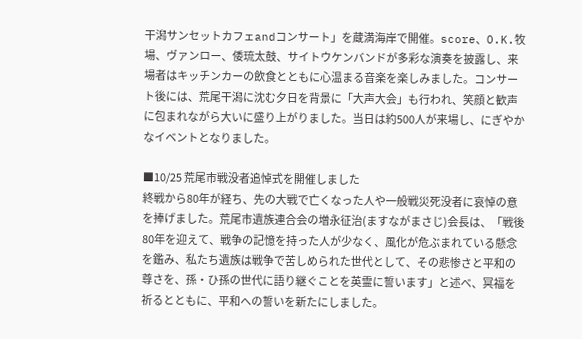干潟サンセットカフェandコンサート」を蔵満海岸で開催。score、O.K.牧場、ヴァンロー、倭琉太鼓、サイトウケンバンドが多彩な演奏を披露し、来場者はキッチンカーの飲食とともに心温まる音楽を楽しみました。コンサート後には、荒尾干潟に沈む夕日を背景に「大声大会」も行われ、笑顔と歓声に包まれながら大いに盛り上がりました。当日は約500人が来場し、にぎやかなイベントとなりました。

■10/25 荒尾市戦没者追悼式を開催しました
終戦から80年が経ち、先の大戦で亡くなった人や一般戦災死没者に哀悼の意を捧げました。荒尾市遺族連合会の増永征治(ますながまさじ)会長は、「戦後80年を迎えて、戦争の記憶を持った人が少なく、風化が危ぶまれている懸念を鑑み、私たち遺族は戦争で苦しめられた世代として、その悲惨さと平和の尊さを、孫・ひ孫の世代に語り継ぐことを英霊に誓います」と述べ、冥福を祈るとともに、平和への誓いを新たにしました。